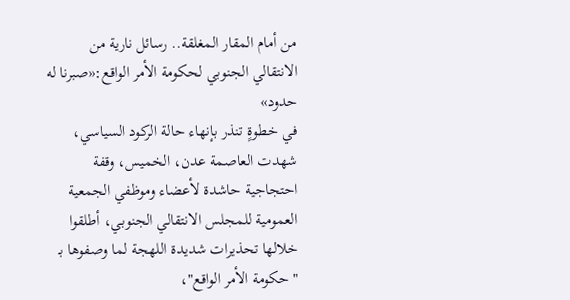من أمام المقار المغلقة.. رسائل نارية من الانتقالي الجنوبي لحكومة الأمر الواقع:«صبرنا له حدود»
في خطوةٍ تنذر بإنهاء حالة الركود السياسي، شهدت العاصمة عدن، الخميس، وقفة احتجاجية حاشدة لأعضاء وموظفي الجمعية العمومية للمجلس الانتقالي الجنوبي، أطلقوا خلالها تحذيرات شديدة اللهجة لما وصفوها بـ "حكومة الأمر الواقع"،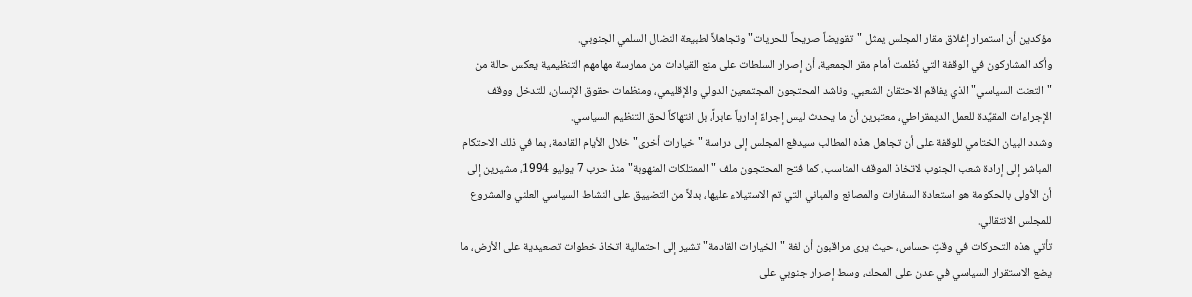مؤكدين أن استمرار إغلاق مقار المجلس يمثل "تقويضاً صريحاً للحريات" وتجاهلاً لطبيعة النضال السلمي الجنوبي.
وأكد المشاركون في الوقفة التي نُظمت أمام مقر الجمعية، أن إصرار السلطات على منع القيادات من ممارسة مهامهم التنظيمية يعكس حالة من "التعنت السياسي" الذي يفاقم الاحتقان الشعبي. وناشد المحتجون المجتمعين الدولي والإقليمي، ومنظمات حقوق الإنسان، للتدخل ووقف الإجراءات المقيِّدة للعمل الديمقراطي، معتبرين أن ما يحدث ليس إجراءً إدارياً عابراً، بل انتهاكاً لحق التنظيم السياسي.
وشدد البيان الختامي للوقفة على أن تجاهل هذه المطالب سيدفع المجلس إلى دراسة "خيارات أخرى" خلال الأيام القادمة، بما في ذلك الاحتكام المباشر إلى إرادة شعب الجنوب لاتخاذ الموقف المناسب. كما فتح المحتجون ملف "الممتلكات المنهوبة" منذ حرب 7 يوليو 1994، مشيرين إلى أن الأولى بالحكومة هو استعادة السفارات والمصانع والمباني التي تم الاستيلاء عليها، بدلاً من التضييق على النشاط السياسي العلني والمشروع للمجلس الانتقالي.
تأتي هذه التحركات في وقتٍ حساس، حيث يرى مراقبون أن لغة "الخيارات القادمة" تشير إلى احتمالية اتخاذ خطوات تصعيدية على الأرض، ما يضع الاستقرار السياسي في عدن على المحك، وسط إصرار جنوبي على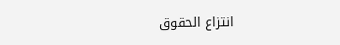انتزاع الحقوق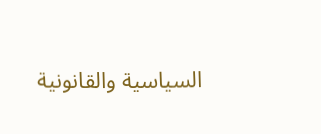السياسية والقانونية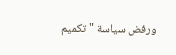ورفض سياسة "تكميم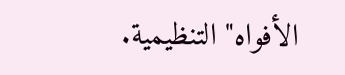الأفواه" التنظيمية.